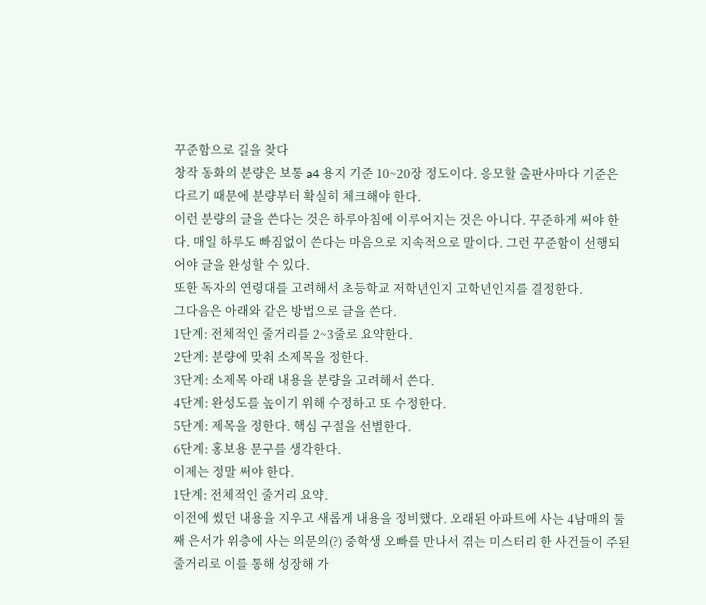꾸준함으로 길을 찾다
창작 동화의 분량은 보통 a4 용지 기준 10~20장 정도이다. 응모할 출판사마다 기준은 다르기 때문에 분량부터 확실히 체크해야 한다.
이런 분량의 글을 쓴다는 것은 하루아침에 이루어지는 것은 아니다. 꾸준하게 써야 한다. 매일 하루도 빠짐없이 쓴다는 마음으로 지속적으로 말이다. 그런 꾸준함이 선행되어야 글을 완성할 수 있다.
또한 독자의 연령대를 고려해서 초등학교 저학년인지 고학년인지를 결정한다.
그다음은 아래와 같은 방법으로 글을 쓴다.
1단계: 전체적인 줄거리를 2~3줄로 요약한다.
2단계: 분량에 맞춰 소제목을 정한다.
3단계: 소제목 아래 내용을 분량을 고려해서 쓴다.
4단계: 완성도를 높이기 위해 수정하고 또 수정한다.
5단계: 제목을 정한다. 핵심 구절을 선별한다.
6단계: 홍보용 문구를 생각한다.
이제는 정말 써야 한다.
1단계: 전체적인 줄거리 요약.
이전에 썼던 내용을 지우고 새롭게 내용을 정비했다. 오래된 아파트에 사는 4남매의 둘째 은서가 위층에 사는 의문의(?) 중학생 오빠를 만나서 겪는 미스터리 한 사건들이 주된 줄거리로 이를 통해 성장해 가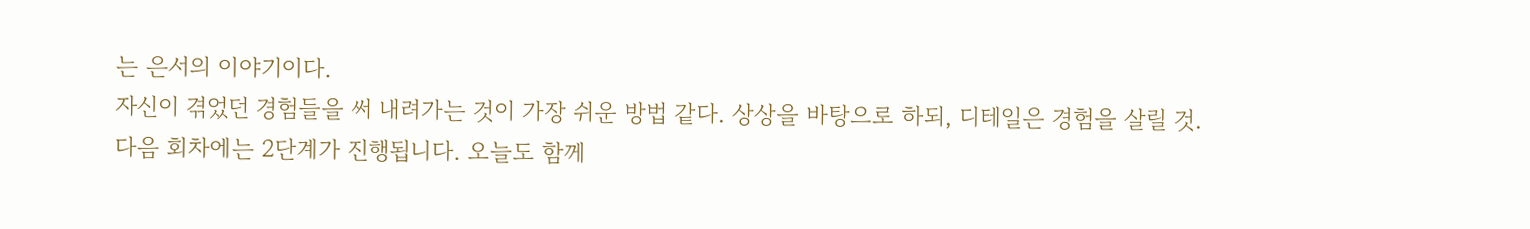는 은서의 이야기이다.
자신이 겪었던 경험들을 써 내려가는 것이 가장 쉬운 방법 같다. 상상을 바탕으로 하되, 디테일은 경험을 살릴 것.
다음 회차에는 2단계가 진행됩니다. 오늘도 함께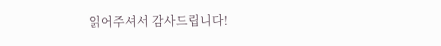읽어주셔서 감사드립니다!